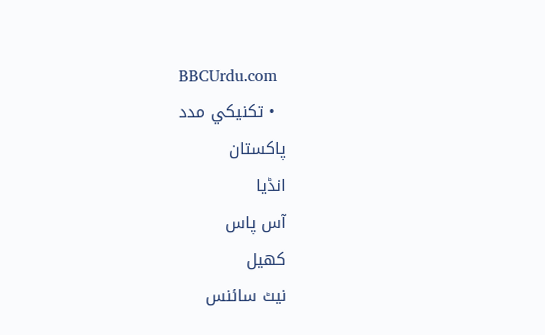BBCUrdu.com
  • تکنيکي مدد
پاکستان
انڈیا
آس پاس
کھیل
نیٹ سائنس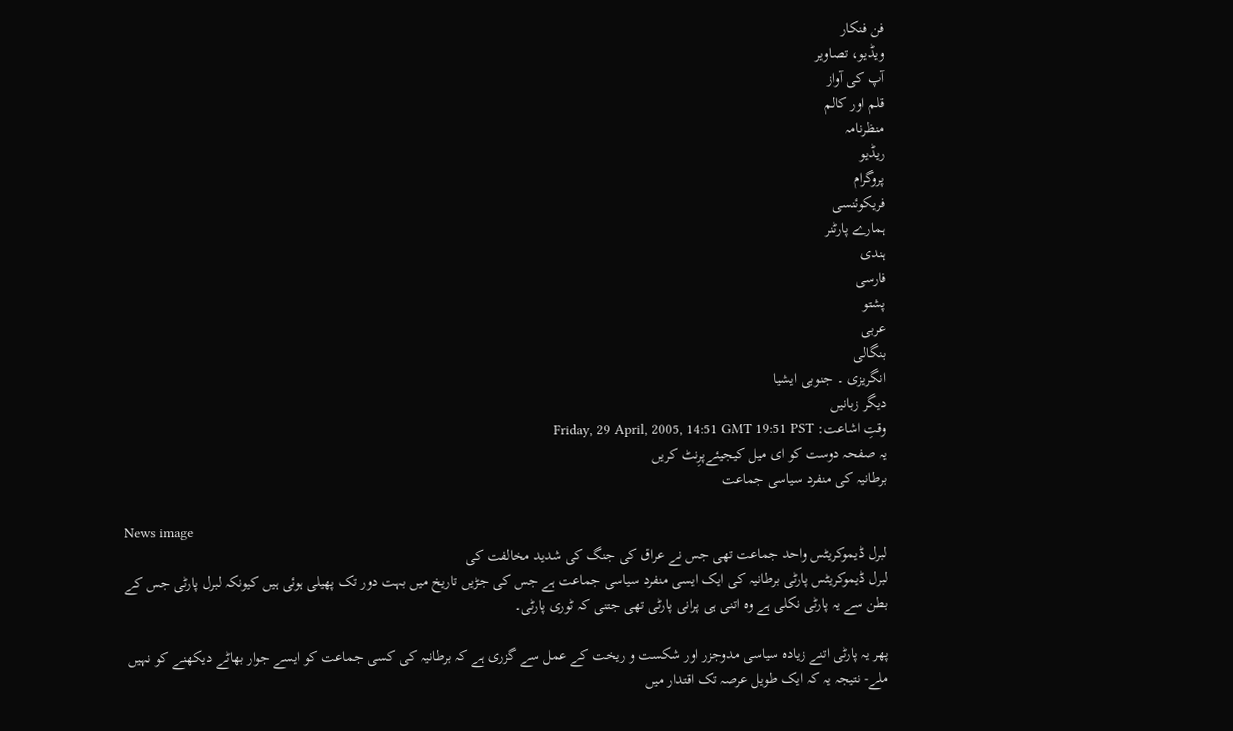فن فنکار
ویڈیو، تصاویر
آپ کی آواز
قلم اور کالم
منظرنامہ
ریڈیو
پروگرام
فریکوئنسی
ہمارے پارٹنر
ہندی
فارسی
پشتو
عربی
بنگالی
انگریزی ۔ جنوبی ایشیا
دیگر زبانیں
وقتِ اشاعت: Friday, 29 April, 2005, 14:51 GMT 19:51 PST
یہ صفحہ دوست کو ای میل کیجیئےپرِنٹ کریں
برطانیہ کی منفرد سیاسی جماعت

News image
لبرل ڈیموکریٹس واحد جماعت تھی جس نے عراق کی جنگ کی شدید مخالفت کی
لبرل ڈیموکریٹس پارٹی برطانیہ کی ایک ایسی منفرد سیاسی جماعت ہے جس کی جڑیں تاریخ میں بہت دور تک پھیلی ہوئی ہیں کیونکہ لبرل پارٹی جس کے بطن سے یہ پارٹی نکلی ہے وہ اتنی ہی پرانی پارٹی تھی جتنی کہ ٹوری پارٹی۔

پھر یہ پارٹی اتنے زیادہ سیاسی مدوجزر اور شکست و ریخت کے عمل سے گزری ہے کہ برطانیہ کی کسی جماعت کو ایسے جوار بھاٹے دیکھنے کو نہیں ملے- نتیجہ یہ کہ ایک طویل عرصہ تک اقتدار میں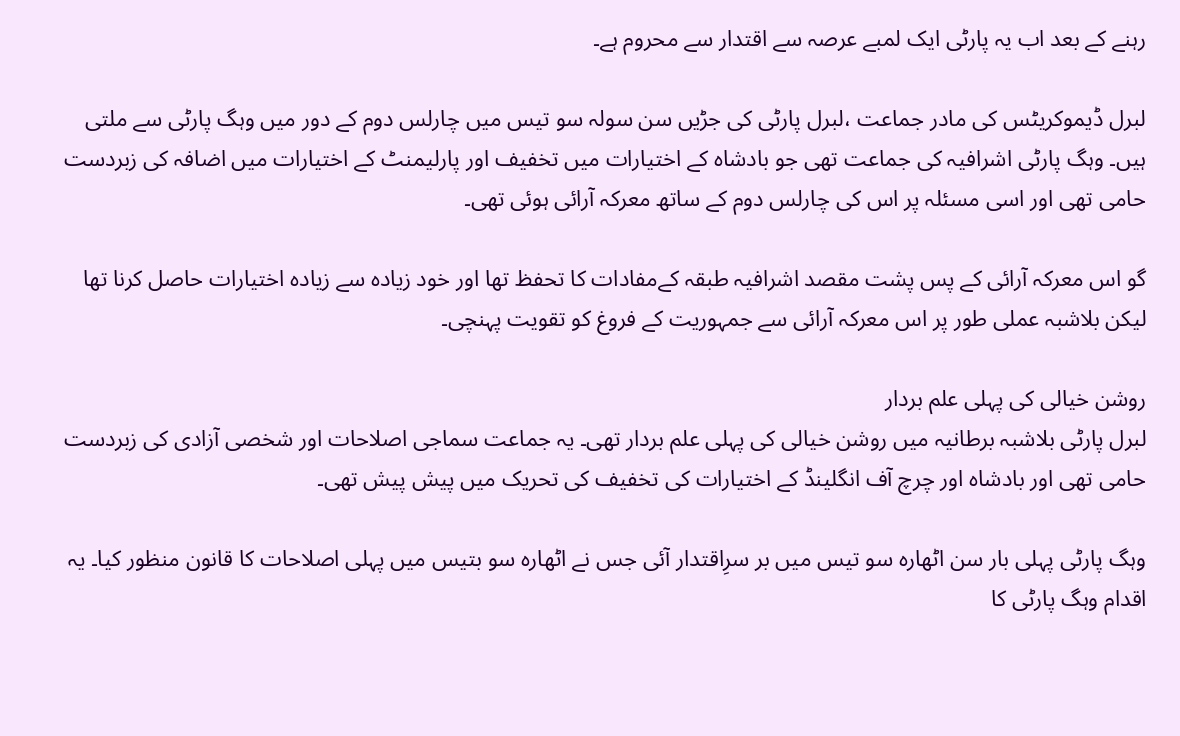رہنے کے بعد اب یہ پارٹی ایک لمبے عرصہ سے اقتدار سے محروم ہے۔

لبرل ڈیموکریٹس کی مادر جماعت ،لبرل پارٹی کی جڑیں سن سولہ سو تیس میں چارلس دوم کے دور میں وہگ پارٹی سے ملتی ہیں۔ وہگ پارٹی اشرافیہ کی جماعت تھی جو بادشاہ کے اختیارات میں تخفیف اور پارلیمنٹ کے اختیارات میں اضافہ کی زبردست حامی تھی اور اسی مسئلہ پر اس کی چارلس دوم کے ساتھ معرکہ آرائی ہوئی تھی۔

گو اس معرکہ آرائی کے پس پشت مقصد اشرافیہ طبقہ کےمفادات کا تحفظ تھا اور خود زیادہ سے زیادہ اختیارات حاصل کرنا تھا لیکن بلاشبہ عملی طور پر اس معرکہ آرائی سے جمہوریت کے فروغ کو تقویت پہنچی۔

روشن خیالی کی پہلی علم بردار
لبرل پارٹی بلاشبہ برطانیہ میں روشن خیالی کی پہلی علم بردار تھی۔ یہ جماعت سماجی اصلاحات اور شخصی آزادی کی زبردست حامی تھی اور بادشاہ اور چرچ آف انگلینڈ کے اختیارات کی تخفیف کی تحریک میں پیش پیش تھی۔

وہگ پارٹی پہلی بار سن اٹھارہ سو تیس میں بر سرِاقتدار آئی جس نے اٹھارہ سو بتیس میں پہلی اصلاحات کا قانون منظور کیا۔ یہ اقدام وہگ پارٹی کا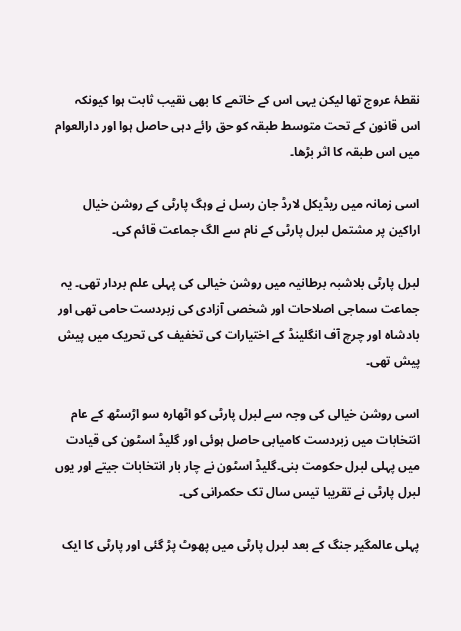نقطۂ عروج تھا لیکن یہی اس کے خاتمے کا بھی نقیب ثابت ہوا کیونکہ اس قانون کے تحت متوسط طبقہ کو حق رائے دہی حاصل ہوا اور دارالعوام میں اس طبقہ کا اثر بڑھا۔

اسی زمانہ میں ریڈیکل لارڈ جان رسل نے وہگ پارٹی کے روشن خیال اراکین پر مشتمل لبرل پارٹی کے نام سے الگ جماعت قائم کی۔

لبرل پارٹی بلاشبہ برطانیہ میں روشن خیالی کی پہلی علم بردار تھی۔ یہ جماعت سماجی اصلاحات اور شخصی آزادی کی زبردست حامی تھی اور بادشاہ اور چرچ آف انگلینڈ کے اختیارات کی تخفیف کی تحریک میں پیش پیش تھی۔

اسی روشن خیالی کی وجہ سے لبرل پارٹی کو اٹھارہ سو اڑسٹھ کے عام انتخابات میں زبردست کامیابی حاصل ہوئی اور گلیڈ اسٹون کی قیادت میں پہلی لبرل حکومت بنی۔گلیڈ اسٹون نے چار بار انتخابات جیتے اور یوں لبرل پارٹی نے تقریبا تیس سال تک حکمرانی کی۔

پہلی عالمگیر جنگ کے بعد لبرل پارٹی میں پھوٹ پڑ گئی اور پارٹی کا ایک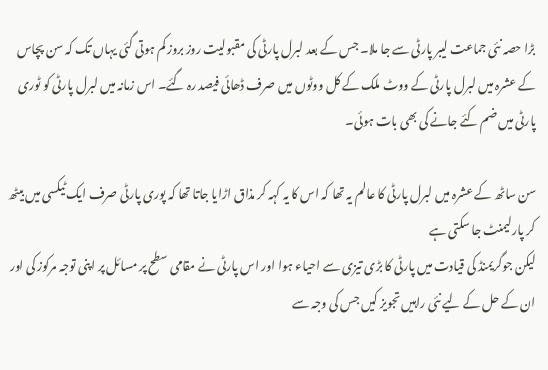بڑا حصہ نئی جماعت لیبر پارٹی سے جا ملا۔ جس کے بعد لبرل پارٹی کی مقبولیت روز بروز کم ہوتی گئی یہاں تک کہ سن پچاس کے عشرہ میں لبرل پارٹی کے ووٹ ملک کے کل ووٹوں میں صرف ڈھائی فیصد رہ گئے۔ اس زمانہ میں لبرل پارٹی کو ٹوری پارٹی میں ضم کئے جانے کی بھی بات ہوئی۔

سن ساٹھ کے عشرہ میں لبرل پارٹی کا عالم یہ تھا کہ اس کا یہ کہہ کر مذاق اڑایا جاتا تھا کہ پوری پارٹی صرف ایک ٹیکسی میں بیٹھ کر پارلیمنٹ جا سکتی ہے
لیکن جوگریمنڈ کی قیادت میں پارٹی کا بڑی تیزی سے احیاء ہوا اور اس پارٹی نے مقامی سطح پر مسائل پر اپنی توجہ مرکوز کی اور ان کے حل کے لیے نئی راہیں تجویز کیں جس کی وجہ سے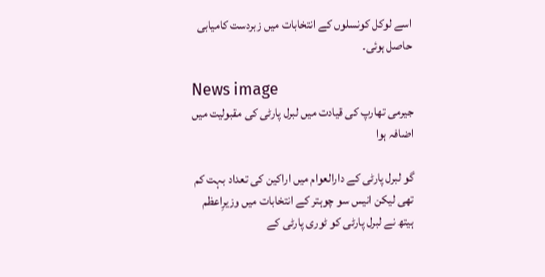اسے لوکل کونسلوں کے انتخابات میں زبردست کامیابی حاصل ہوئی۔

News image
جیرمی تھارپ کی قیادت میں لبرل پارٹی کی مقبولیت میں اضافہ ہوا

گو لبرل پارٹی کے دارالعوام میں اراکین کی تعداد بہت کم تھی لیکن انیس سو چوہتر کے انتخابات میں وزیرِاعظم ہیتھ نے لبرل پارٹی کو ٹوری پارٹی کے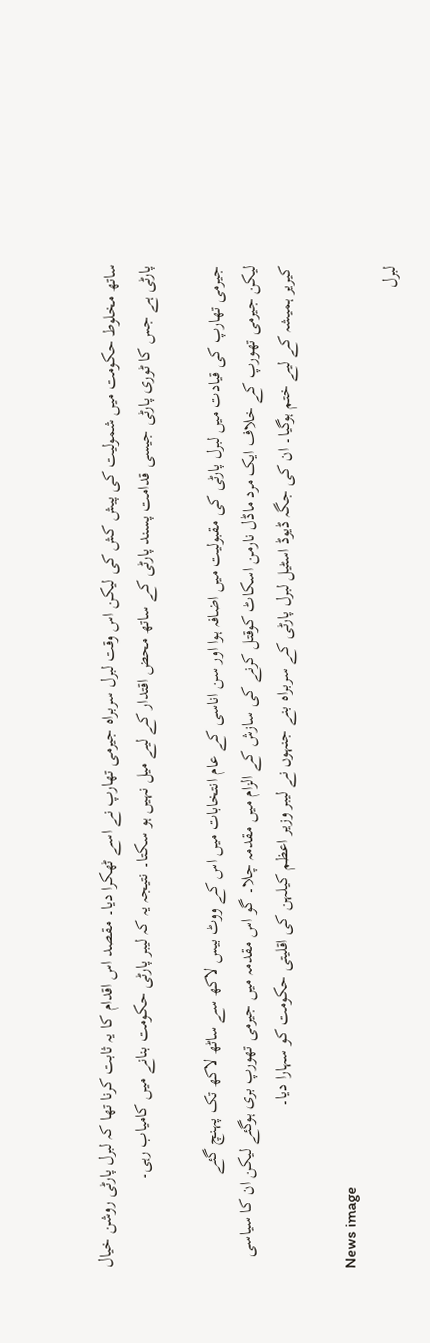ساتھ مخلوط حکومت میں شمولیت کی پیش کش کی لیکن اس وقت لبرل سربراہ جیرمی تھارپ نے اسے ٹھکرا دیا۔ مقصد اس اقدام کا یہ ثابت کرنا تھا کہ لبرل پارٹی روشن خیال پارٹی ہے جس کا ٹوری پارٹی جیسی قدامت پسند پارٹی کے ساتھ محض اقتدار کے لیے میل نہیں ہو سکتا۔ نتیجہ یہ کہ لیبر پارٹی حکومت بنانے میں کامیاب رہی۔

جیرمی تھارپ کی قیادت میں لبرل پارٹی کی مقبولیت میں اضافہ ہوا اور سن اناسی کے عام انتخابات میں اس کے ووٹ بیس لاکھ سے ساٹھ لاکھ تک پہنچ گئے
لیکن جیرمی تھورپ کے خلاف ایک مرد ماڈل نارمن اسکاٹ کوقتل کرنے کی سازش کے الزام میں مقدمہ چلا۔ گو اس مقدمہ میں جیرمی تھورپ بری ہوگئے لیکن ان کا سیاسی کیریر ہمیشہ کے لیے ختم ہوگیا۔ ان کی جگہ ڈیوڈ اسٹیل لبرل پارٹی کے سربراہ بنے جنہوں نے لیبر وزیر اعظم کیلہن کی اقلیتی حکومت کو سہارا دیا۔

News image
لبرل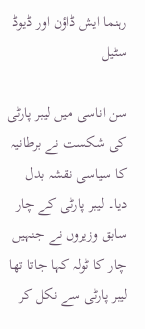رہنما ایش ڈاؤن اور ڈیوڈ سٹیل

سن اناسی میں لیبر پارٹی کی شکست نے برطانیہ کا سیاسی نقشہ بدل دیا۔ لیبر پارٹی کے چار سابق وزیروں نے جنہیں چار کا ٹولہ کہا جاتا تھا لیبر پارٹی سے نکل کر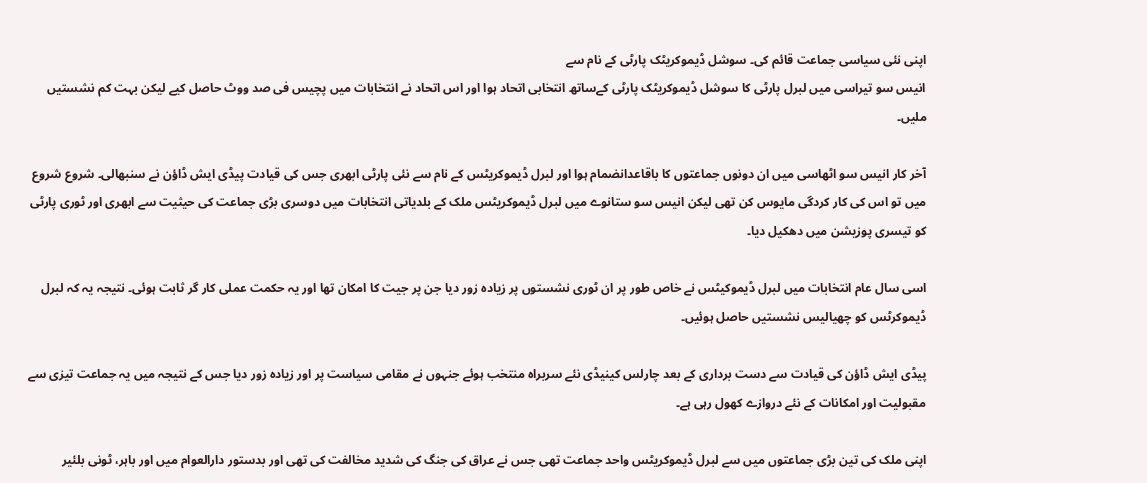اپنی نئی سیاسی جماعت قائم کی۔ سوشل ڈیموکریٹک پارٹی کے نام سے
انیس سو تیراسی میں لبرل پارٹی کا سوشل ڈیموکریٹک پارٹی کےساتھ انتخابی اتحاد ہوا اور اس اتحاد نے انتخابات میں پچیس فی صد ووٹ حاصل کیے لیکن بہت کم نشستیں ملیں۔

آخر کار انیس سو اٹھاسی میں ان دونوں جماعتوں کا باقاعدانضمام ہوا اور لبرل ڈیموکریٹس کے نام سے نئی پارٹی ابھری جس کی قیادت پیڈی ایش ڈاؤن نے سنبھالی۔ شروع شروع میں تو اس کی کار کردگی مایوس کن تھی لیکن انیس سو ستانوے میں لبرل ڈیموکریٹس ملک کے بلدیاتی انتخابات میں دوسری بڑی جماعت کی حیثیت سے ابھری اور ٹوری پارٹی کو تیسری پوزیشن میں دھکیل دیا۔

اسی سال عام انتخابات میں لبرل ڈیموکیٹس نے خاص طور پر ان ٹوری نشستوں پر زیادہ زور دیا جن پر جیت کا امکان تھا اور یہ حکمت عملی کار گر ثابت ہوئی۔ نتیجہ یہ کہ لبرل ڈیموکرٹس کو چھیالیس نشستیں حاصل ہوئیں۔

پیڈی ایش ڈاؤن کی قیادت سے دست برداری کے بعد چارلس کینیڈی نئے سربراہ منتخب ہوئے جنہوں نے مقامی سیاست پر اور زیادہ زور دیا جس کے نتیجہ میں یہ جماعت تیزی سے مقبولیت اور امکانات کے نئے دروازے کھول رہی ہے۔

اپنی ملک کی تین بڑی جماعتوں میں سے لبرل ڈیموکریٹس واحد جماعت تھی جس نے عراق کی جنگ کی شدید مخالفت کی تھی اور بدستور دارالعوام میں اور باہر، ٹونی بلئیر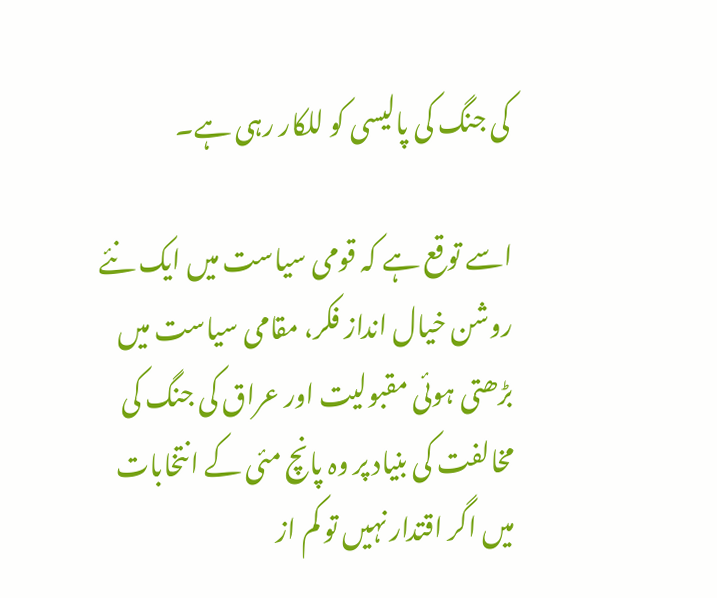کی جنگ کی پالیسی کو للکار رہی ہے۔

اسے توقع ہے کہ قومی سیاست میں ایک نئے روشن خیال انداز فکر، مقامی سیاست میں بڑھتی ہوئی مقبولیت اور عراق کی جنگ کی مخالفت کی بنیاد پر وہ پانچ مئی کے انتخابات میں اگر اقتدار نہیں تو کم از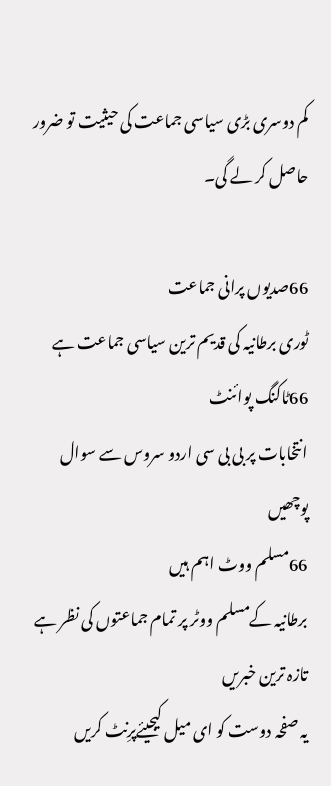کم دوسری بڑی سیاسی جماعت کی حیثیت تو ضرور حاصل کر لے گی۔

66صدیوں پرانی جماعت
ٹوری برطانیہ کی قدیم ترین سیاسی جماعت ہے
66ٹاکنگ پوائنٹ
انتخابات پر بی بی سی اردو سروس سے سوال پوچھیں
66مسلم ووٹ اہم ہیں
برطانیہ کےمسلم ووٹر پر تمام جماعتوں کی نظر ہے
تازہ ترین خبریں
یہ صفحہ دوست کو ای میل کیجیئےپرِنٹ کریں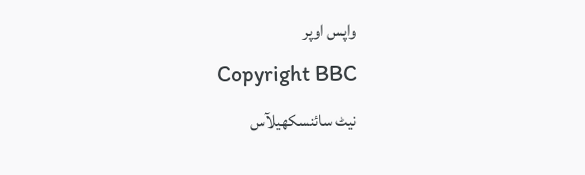واپس اوپر
Copyright BBC
نیٹ سائنسکھیلآس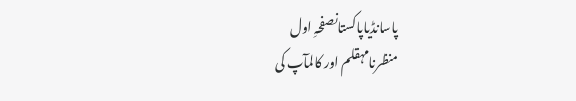پاسانڈیاپاکستانصفحہِ اول
منظرنامہقلم اور کالمآپ کی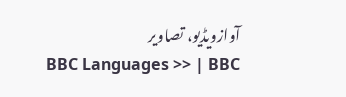آوازویڈیو، تصاویر
BBC Languages >> | BBC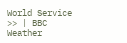World Service >> | BBC Weather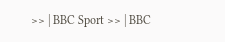>> | BBC Sport >> | BBC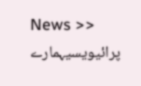News >>
پرائیویسیہمارے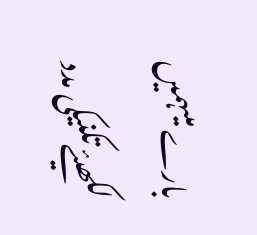بارے میںہمیں لکھیئےتکنیکی مدد